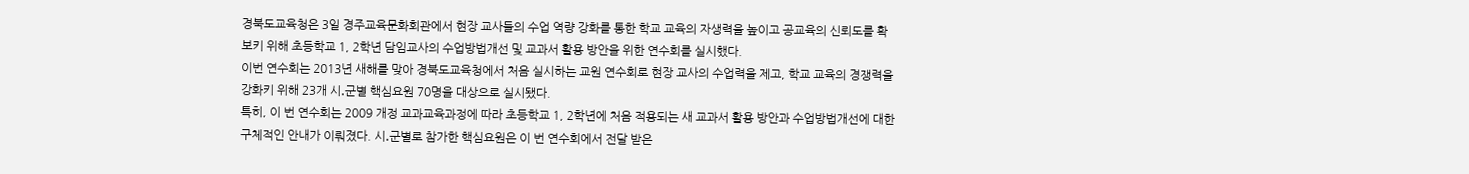경북도교육청은 3일 경주교육문화회관에서 현장 교사들의 수업 역량 강화를 통한 학교 교육의 자생력을 높이고 공교육의 신뢰도를 확보키 위해 초등학교 1, 2학년 담임교사의 수업방법개선 및 교과서 활용 방안을 위한 연수회를 실시했다.
이번 연수회는 2013년 새해를 맞아 경북도교육청에서 처음 실시하는 교원 연수회로 현장 교사의 수업력을 제고, 학교 교육의 경쟁력을 강화키 위해 23개 시․군별 핵심요원 70명을 대상으로 실시됐다.
특히, 이 번 연수회는 2009 개정 교과교육과정에 따라 초등학교 1, 2학년에 처음 적용되는 새 교과서 활용 방안과 수업방법개선에 대한 구체적인 안내가 이뤄졌다. 시․군별로 참가한 핵심요원은 이 번 연수회에서 전달 받은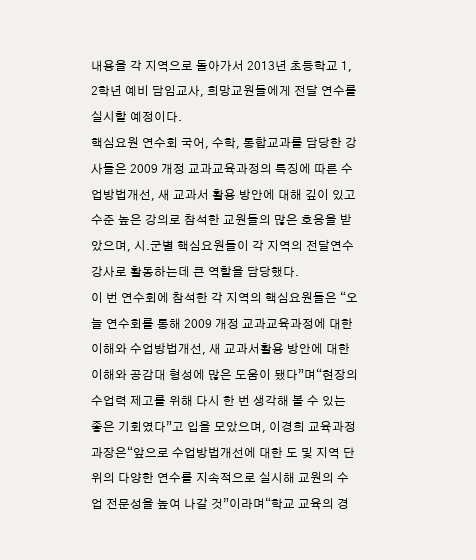내용을 각 지역으로 돌아가서 2013년 초등학교 1, 2학년 예비 담임교사, 희망교원들에게 전달 연수를 실시할 예정이다.
핵심요원 연수회 국어, 수학, 통합교과를 담당한 강사들은 2009 개정 교과교육과정의 특징에 따른 수업방법개선, 새 교과서 활용 방안에 대해 깊이 있고 수준 높은 강의로 참석한 교원들의 많은 호응을 받았으며, 시․군별 핵심요원들이 각 지역의 전달연수 강사로 활동하는데 큰 역할을 담당했다.
이 번 연수회에 참석한 각 지역의 핵심요원들은 “오늘 연수회를 통해 2009 개정 교과교육과정에 대한 이해와 수업방법개선, 새 교과서활용 방안에 대한 이해와 공감대 형성에 많은 도움이 됐다”며“현장의 수업력 제고를 위해 다시 한 번 생각해 볼 수 있는 좋은 기회였다”고 입을 모았으며, 이경희 교육과정과장은“앞으로 수업방법개선에 대한 도 및 지역 단위의 다양한 연수를 지속적으로 실시해 교원의 수업 전문성을 높여 나갈 것”이라며“학교 교육의 경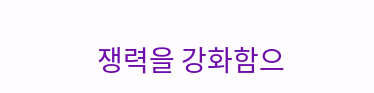쟁력을 강화함으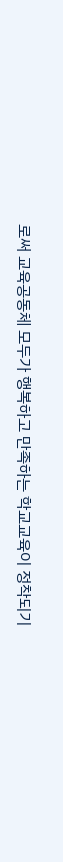로써 교육공동체 모두가 행복하고 만족하는 학교교육이 정착되기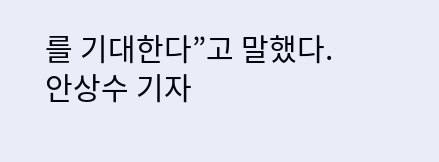를 기대한다”고 말했다.
안상수 기자